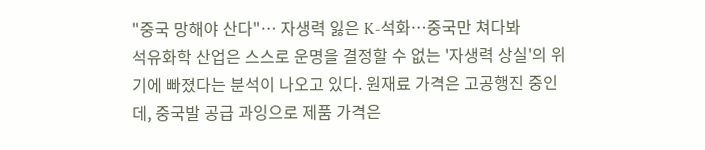"중국 망해야 산다"… 자생력 잃은 K-석화…중국만 쳐다봐
석유화학 산업은 스스로 운명을 결정할 수 없는 '자생력 상실'의 위기에 빠졌다는 분석이 나오고 있다. 원재료 가격은 고공행진 중인데, 중국발 공급 과잉으로 제품 가격은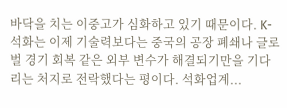바닥을 치는 이중고가 심화하고 있기 때문이다. K-석화는 이제 기술력보다는 중국의 공장 폐쇄나 글로벌 경기 회복 같은 외부 변수가 해결되기만을 기다리는 처지로 전락했다는 평이다. 석화업계...